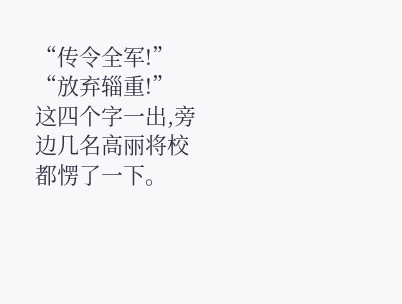“传令全军!”
“放弃辎重!”
这四个字一出,旁边几名高丽将校都愣了一下。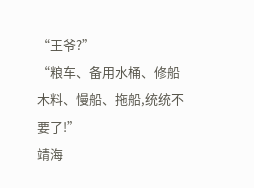“王爷?”
“粮车、备用水桶、修船木料、慢船、拖船,统统不要了!”
靖海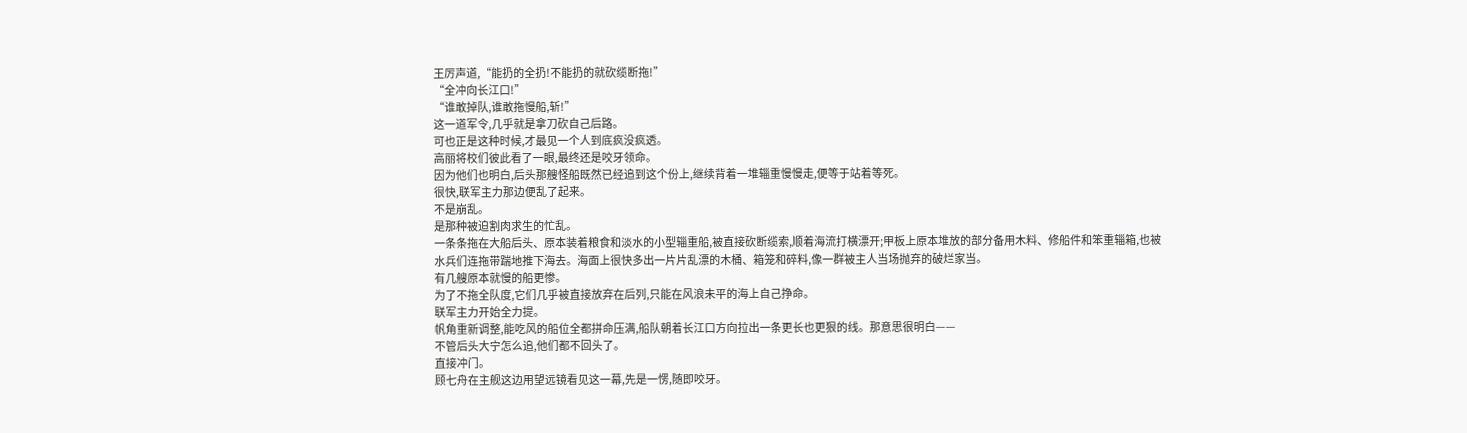王厉声道,“能扔的全扔!不能扔的就砍缆断拖!”
“全冲向长江口!”
“谁敢掉队,谁敢拖慢船,斩!”
这一道军令,几乎就是拿刀砍自己后路。
可也正是这种时候,才最见一个人到底疯没疯透。
高丽将校们彼此看了一眼,最终还是咬牙领命。
因为他们也明白,后头那艘怪船既然已经追到这个份上,继续背着一堆辎重慢慢走,便等于站着等死。
很快,联军主力那边便乱了起来。
不是崩乱。
是那种被迫割肉求生的忙乱。
一条条拖在大船后头、原本装着粮食和淡水的小型辎重船,被直接砍断缆索,顺着海流打横漂开;甲板上原本堆放的部分备用木料、修船件和笨重辎箱,也被水兵们连拖带踹地推下海去。海面上很快多出一片片乱漂的木桶、箱笼和碎料,像一群被主人当场抛弃的破烂家当。
有几艘原本就慢的船更惨。
为了不拖全队度,它们几乎被直接放弃在后列,只能在风浪未平的海上自己挣命。
联军主力开始全力提。
帆角重新调整,能吃风的船位全都拼命压满,船队朝着长江口方向拉出一条更长也更狠的线。那意思很明白——
不管后头大宁怎么追,他们都不回头了。
直接冲门。
顾七舟在主舰这边用望远镜看见这一幕,先是一愣,随即咬牙。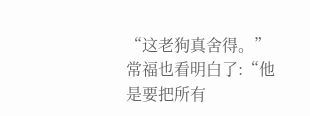“这老狗真舍得。”
常福也看明白了:“他是要把所有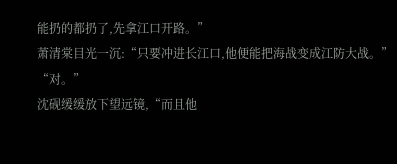能扔的都扔了,先拿江口开路。”
萧清棠目光一沉:“只要冲进长江口,他便能把海战变成江防大战。”
“对。”
沈砚缓缓放下望远镜,“而且他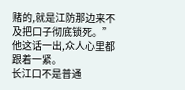赌的,就是江防那边来不及把口子彻底锁死。”
他这话一出,众人心里都跟着一紧。
长江口不是普通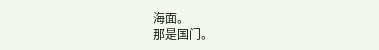海面。
那是国门。